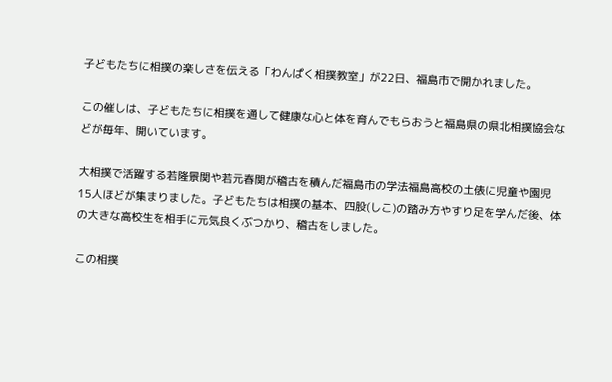子どもたちに相撲の楽しさを伝える「わんぱく相撲教室」が22日、福島市で開かれました。

この催しは、子どもたちに相撲を通して健康な心と体を育んでもらおうと福島県の県北相撲協会などが毎年、開いています。

大相撲で活躍する若隆景関や若元春関が稽古を積んだ福島市の学法福島高校の土俵に児童や園児15人ほどが集まりました。子どもたちは相撲の基本、四股(しこ)の踏み方やすり足を学んだ後、体の大きな高校生を相手に元気良くぶつかり、稽古をしました。

この相撲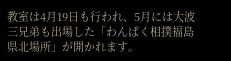教室は4月19日も行われ、5月には大波三兄弟も出場した「わんぱく相撲福島県北場所」が開かれます。